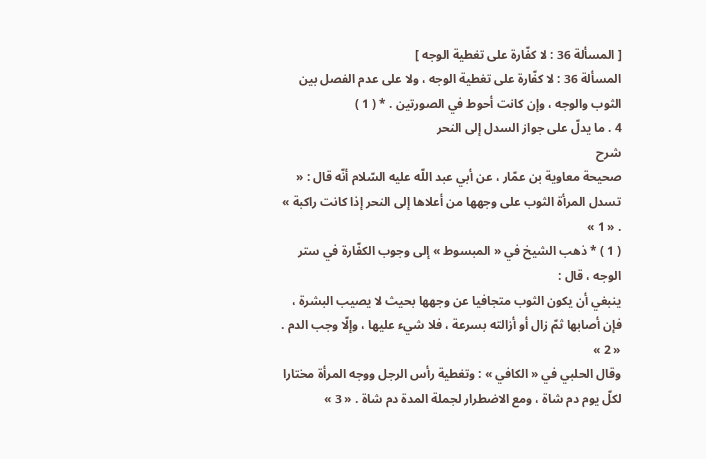[ المسألة 36 : لا كفّارة على تغطية الوجه ]
المسألة 36 : لا كفّارة على تغطية الوجه ، ولا على عدم الفصل بين الثوب والوجه ، وإن كانت أحوط في الصورتين . * ( 1 )
4 . ما يدلّ على جواز السدل إلى النحر
شرح
صحيحة معاوية بن عمّار ، عن أبي عبد اللّه عليه السّلام أنّه قال : « تسدل المرأة الثوب على وجهها من أعلاها إلى النحر إذا كانت راكبة » . « 1 »
( 1 ) * ذهب الشيخ في « المبسوط » إلى وجوب الكفّارة في ستر الوجه ، قال :
ينبغي أن يكون الثوب متجافيا عن وجهها بحيث لا يصيب البشرة ، فإن أصابها ثمّ زال أو أزالته بسرعة ، فلا شيء عليها ، وإلّا وجب الدم . « 2 »
وقال الحلبي في « الكافي » : وتغطية رأس الرجل ووجه المرأة مختارا لكلّ يوم دم شاة ، ومع الاضطرار لجملة المدة دم شاة . « 3 »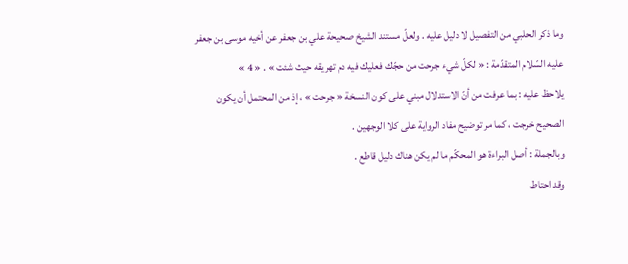وما ذكر الحلبي من التفصيل لا دليل عليه . ولعلّ مستند الشيخ صحيحة علي بن جعفر عن أخيه موسى بن جعفر عليه السّلام المتقدّمة : « لكلّ شيء جرحت من حجّك فعليك فيه دم تهريقه حيث شئت » . « 4 »
يلاحظ عليه : بما عرفت من أنّ الاستدلال مبني على كون النسخة « جرحت » ، إذ من المحتمل أن يكون الصحيح خرجت ، كما مر توضيح مفاد الرواية على كلا الوجهين .
وبالجملة : أصل البراءة هو المحكّم ما لم يكن هناك دليل قاطع .
وقد احتاط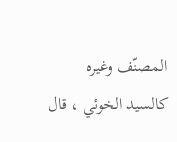المصنّف وغيره كالسيد الخوئي ، قال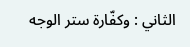الثاني : وكفّارة ستر الوجه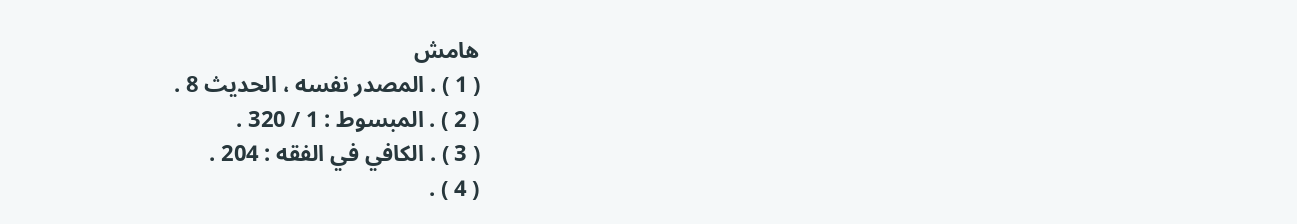هامش
( 1 ) . المصدر نفسه ، الحديث 8 .
( 2 ) . المبسوط : 1 / 320 .
( 3 ) . الكافي في الفقه : 204 .
( 4 ) .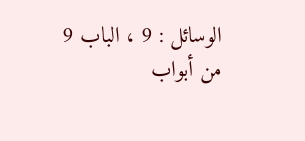الوسائل : 9 ، الباب 9 من أبواب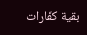بقية كفّارات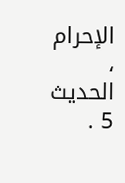الإحرام ، الحديث 5 .